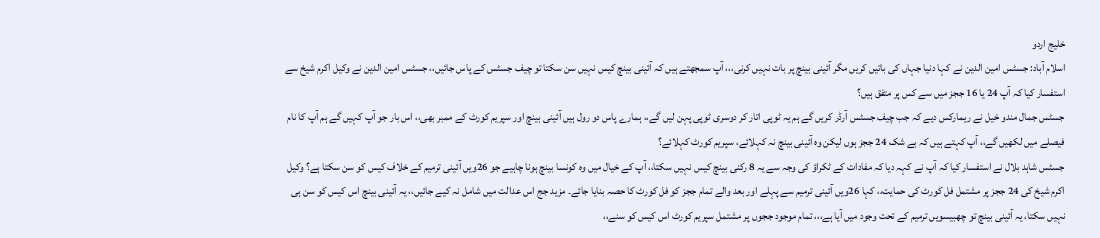خلیج اردو
اسلام آباد: جسٹس امین الدین نے کہا دنیا جہاں کی باتیں کریں مگر آئینی بینچ پر بات نہیں کرنی،،، آپ سمجھتے ہیں کہ آئینی بینچ کیس نہیں سن سکتا تو چیف جسٹس کے پاس جائیں،، جسٹس امین الدین نے وکیل اکرم شیخ سے استفسار کیا کہ آپ 24 یا 16 ججز میں سے کس پر متفق ہیں؟
جسٹس جمال مندو خیل نے ریمارکس دیے کہ جب چیف جسٹس آرڈر کریں گے ہم یہ ٹوپی اتار کر دوسری ٹوپی پہن لیں گے،، ہمارے پاس دو رول ہیں آئینی بینچ اور سپریم کورٹ کے ممبر بھی،، اس بار جو آپ کہیں گے ہم آپ کا نام فیصلے میں لکھیں گے،، آپ کہتے ہیں کہ بے شک 24 ججز ہوں لیکن وہ آئینی بینچ نہ کہلائے، سپریم کورٹ کہلائے؟
جسٹس شاہد بلال نے استفسار کیا کہ آپ نے کہہ دیا کہ مفادات کے ٹکراؤ کی وجہ سے یہ 8 رکنی بینچ کیس نہیں سکتا،، آپ کے خیال میں وہ کونسا بینچ ہونا چاہیے جو 26ویں آئینی ترمیم کے خلاف کیس کو سن سکتا ہے؟ وکیل اکرم شیخ کی 24 ججز پر مشتمل فل کورٹ کی حمایت،، کہا 26ویں آئینی ترمیم سے پہلے اور بعد والے تمام ججز کو فل کورٹ کا حصہ بنایا جائے۔ مزید جج اس عدالت میں شامل نہ کیے جائیں،، یہ آئینی بینچ اس کیس کو سن ہی نہیں سکتا، یہ آئینی بینچ تو چھبیسویں ترمیم کے تحت وجود میں آیا ہے،،، تمام موجود ججوں پر مشتمل سپریم کورٹ اس کیس کو سنے،،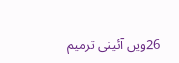26ویں آئینی ترمیم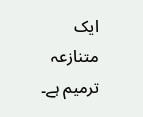ایک متنازعہ ترمیم ہے۔